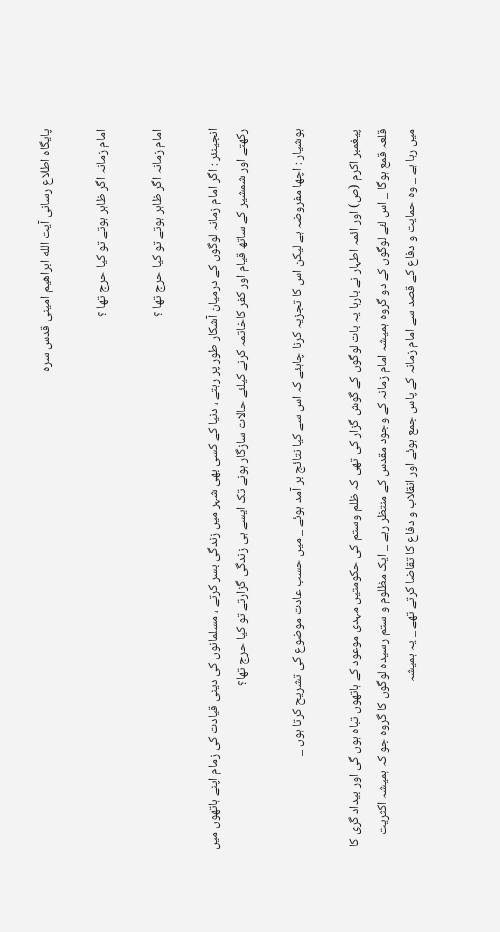پایگاه اطلاع رسانی آیت الله ابراهیم امینی قدس سره

امام زمانہ اگر ظاہر ہوتے تو كيا حرج تھا ؟

امام زمانہ اگر ظاہر ہوتے تو کیا حرج تھا ؟

انجینئر : اگر امام زمانہ لوگوں کے درمیان آشکار طور پر رہتے ، دنیا کے کسى بھى شہر میں زندگى بسر کرتے ، مسلمانوں کى دینى قیادت کى زمام اپنے ہاتھوں میں رکھتے اور شمشیر کے ساتھ قیام اور کفر کاخاتمہ کرنے کیلئے حالات سازگار ہونے تک ایسے ہى زندگى گزارتے تو کیا حرج تھا؟

ہوشیار : اچھا مفروضہ ہے لیکن اس کا تجزیہ کرنا چاہئے کہ اس سے کیا نتائج بر آمد ہوئے _ میں حسب عادت موضوع کى تشریح کرتا ہوں _

پیغمبر اکرم (ص) اور ائمہ اطہار نے بارہا یہ بات لوگوں کے گوش گزار کى تھى کہ ظلم وستم کى حکومتیں مہدى موعود کے ہاتھوں تباہ ہوں گى اور بیداد گرى کا قلعہ قمع ہوگا _ اس لئے لوگوں کے دو گروہ ہمیشہ امام زمانہ کے وجود مقدس کے منتظر رہے _ ایک مظلوم و ستم رسیدہ لوگوں کا گروہ جو کہ ہمیشہ اکثریت میں رہا ہے _ وہ حمایت و دفاع کے قصد سے امام زمانہ کے پاس جمع ہوئے اور انقلاب و دفاع کا تقاضا کرتے تھے _ یہ ہمیشہ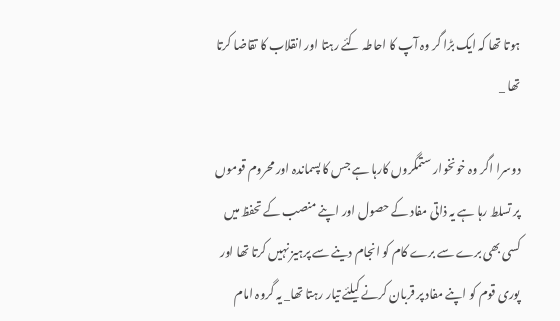ہوتا تھا کہ ایک بڑا گر وہ آپ کا احاطہ کئے رہتا اور انقلاب کا تقاضا کرتا تھا _

دوسرا اگر وہ خونخوار ستمگروں کارہا ہے جس کا پسماندہ اور محروم قوموں پر تسلط رہا ہے یہ ذاتى مفاد کے حصول اور اپنے منصب کے تحفظ میں کسى بھى برے سے برے کام کو انجام دینے سے پرہیز نہیں کرتا تھا اور پورى قوم کو اپنے مفاد پر قربان کرنے کیلئے تیار رہتا تھا_ یہ گروہ امام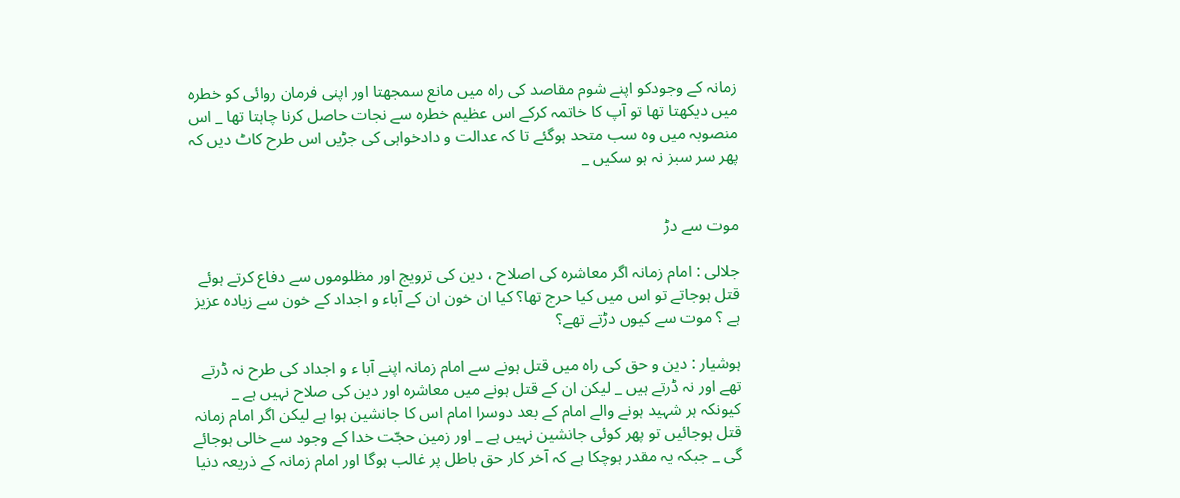زمانہ کے وجودکو اپنے شوم مقاصد کى راہ میں مانع سمجھتا اور اپنى فرمان روائی کو خطرہ میں دیکھتا تھا تو آپ کا خاتمہ کرکے اس عظیم خطرہ سے نجات حاصل کرنا چاہتا تھا _ اس منصوبہ میں وہ سب متحد ہوگئے تا کہ عدالت و دادخواہى کى جڑیں اس طرح کاٹ دیں کہ پھر سر سبز نہ ہو سکیں _


موت سے دڑ

جلالى : امام زمانہ اگر معاشرہ کى اصلاح ، دین کى ترویج اور مظلوموں سے دفاع کرتے ہوئے قتل ہوجاتے تو اس میں کیا حرج تھا؟ کیا ان خون ان کے آباء و اجداد کے خون سے زیادہ عزیز ہے ؟ موت سے کیوں دڑتے تھے؟

ہوشیار : دین و حق کى راہ میں قتل ہونے سے امام زمانہ اپنے آبا ء و اجداد کى طرح نہ ڈرتے تھے اور نہ ڈرتے ہیں _ لیکن ان کے قتل ہونے میں معاشرہ اور دین کى صلاح نہیں ہے _ کیونکہ ہر شہید ہونے والے امام کے بعد دوسرا امام اس کا جانشین ہوا ہے لیکن اگر امام زمانہ قتل ہوجائیں تو پھر کوئی جانشین نہیں ہے _ اور زمین حجّت خدا کے وجود سے خالى ہوجائے گى _ جبکہ یہ مقدر ہوچکا ہے کہ آخر کار حق باطل پر غالب ہوگا اور امام زمانہ کے ذریعہ دنیا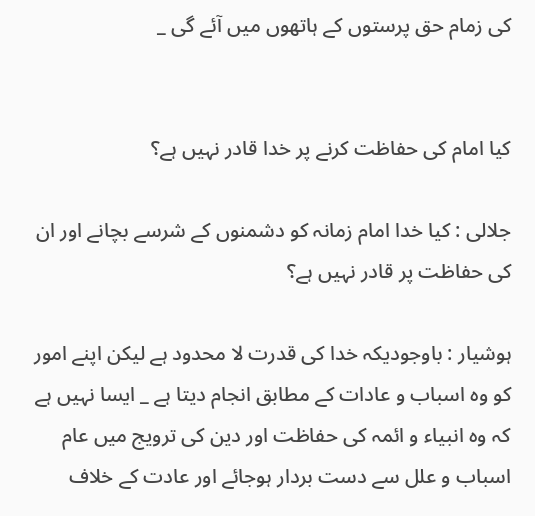کى زمام حق پرستوں کے ہاتھوں میں آئے گى _


کیا امام کى حفاظت کرنے پر خدا قادر نہیں ہے؟

جلالى : کیا خدا امام زمانہ کو دشمنوں کے شرسے بچانے اور ان کى حفاظت پر قادر نہیں ہے؟

ہوشیار : باوجودیکہ خدا کى قدرت لا محدود ہے لیکن اپنے امور کو وہ اسباب و عادات کے مطابق انجام دیتا ہے _ ایسا نہیں ہے کہ وہ انبیاء و ائمہ کى حفاظت اور دین کى ترویج میں عام اسباب و علل سے دست بردار ہوجائے اور عادت کے خلاف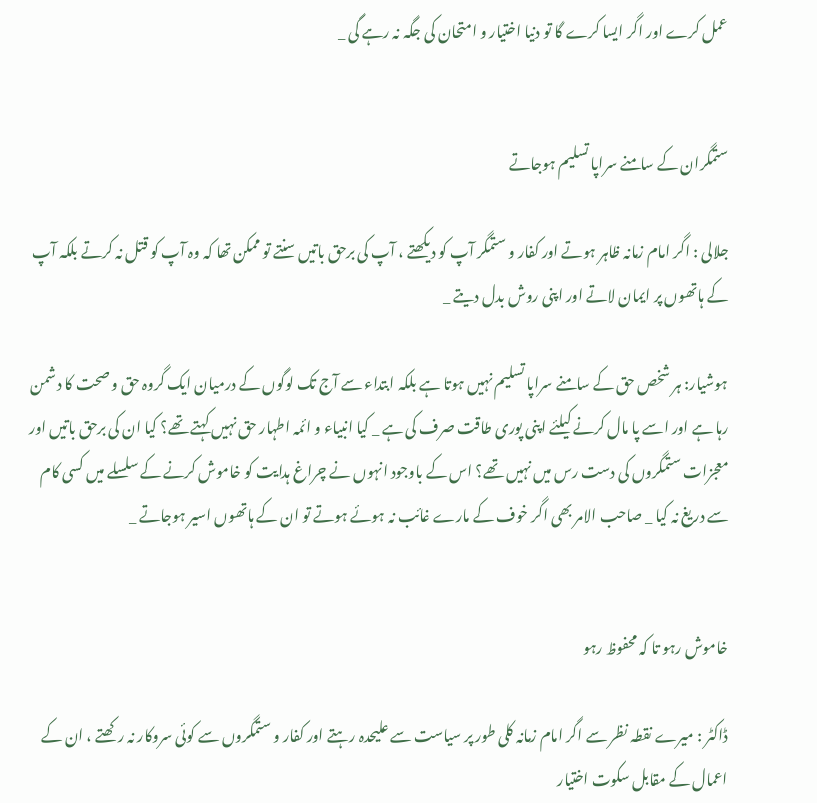عمل کرے اور اگر ایسا کرے گا تو دنیا اختیار و امتحان کى جگہ نہ رہے گى _


ستمگران کے سامنے سراپا تسلیم ہوجاتے

جلالى : اگر امام زمانہ ظاہر ہوتے اور کفار و ستمگر آپ کو دیکھتے ، آپ کى برحق باتیں سنتے تو ممکن تھا کہ وہ آپ کو قتل نہ کرتے بلکہ آپ کے ہاتھوں پر ایمان لاتے اور اپنى روش بدل دیتے _

ہوشیار: ہر شخص حق کے سامنے سراپا تسلیم نہیں ہوتا ہے بلکہ ابتداء سے آج تک لوگوں کے درمیان ایک گروہ حق و صحت کا دشمن رہا ہے اور اسے پا مال کرنے کیلئے اپنى پورى طاقت صرف کى ہے _ کیا انبیاء و ائمہ اطہار حق نہیں کہتے تھے؟ کیا ان کى برحق باتیں اور معجزات ستمگروں کى دست رس میں نہیں تھے؟ اس کے باوجود انہوں نے چراغ ہدایت کو خاموش کرنے کے سلسلے میں کسى کام سے دریغ نہ کیا _ صاحب الامر بھى اگر خوف کے مارے غائب نہ ہوئے ہوتے تو ان کے ہاتھوں اسیر ہوجاتے _


خاموش رہو تا کہ محفوظ رہو

ڈاکٹر : میرے نقطہ نظر سے اگر امام زمانہ کلى طور پر سیاست سے علیحدہ رہتے اور کفار و ستمگروں سے کوئی سروکار نہ رکھتے ، ان کے اعمال کے مقابل سکوت اختیار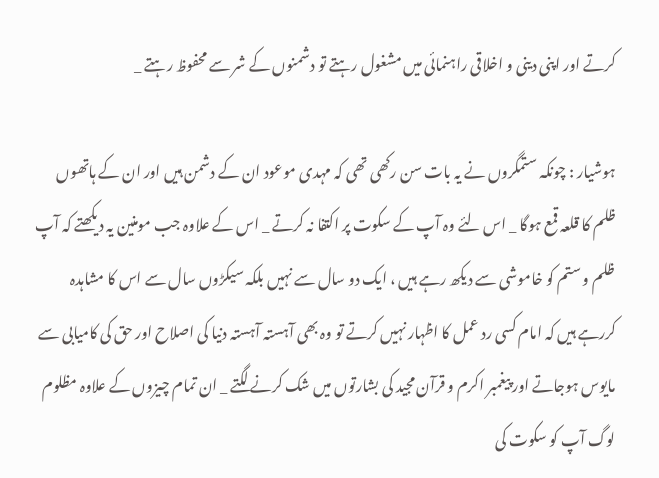کرتے اور اپنى دینى و اخلاقى راہنمائی میں مشغول رہتے تو دشمنوں کے شر سے محفوظ رہتے _

ہوشیار : چونکہ ستمگروں نے یہ بات سن رکھى تھى کہ مہدى موعود ان کے دشمن ہیں اور ان کے ہاتھوں ظلم کا قلعہ قمع ہوگا _ اس لئے وہ آپ کے سکوت پر اکتفا نہ کرتے _ اس کے علاوہ جب مومنین یہ دیکھتے کہ آپ ظلم و ستم کو خاموشى سے دیکھ رہے ہیں ، ایک دو سال سے نہیں بلکہ سیکڑوں سال سے اس کا مشاہدہ کررہے ہیں کہ امام کسى رد عمل کا اظہار نہیں کرتے تو وہ بھى آہستہ آہستہ دنیا کى اصلاح اور حق کى کامیابى سے مایوس ہوجاتے اور پیغمبر اکرم و قرآن مجید کى بشارتوں میں شک کرنے لگتے _ ان تمام چیزوں کے علاوہ مظلوم لوگ آپ کو سکوت کى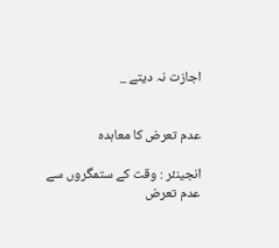اجازت نہ دیتے _


عدم تعرض کا معاہدہ

انجینئر : وقت کے ستمگروں سے عدم تعرض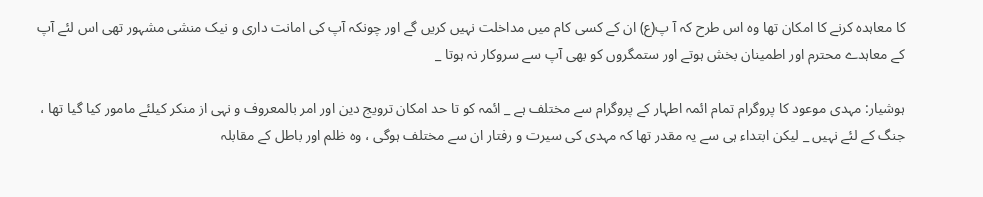کا معاہدہ کرنے کا امکان تھا وہ اس طرح کہ آ پ(ع) ان کے کسى کام میں مداخلت نہیں کریں گے اور چونکہ آپ کى امانت دارى و نیک منشى مشہور تھى اس لئے آپ کے معاہدے محترم اور اطمینان بخش ہوتے اور ستمگروں کو بھى آپ سے سروکار نہ ہوتا _

ہوشیار: مہدى موعود کا پروگرام تمام ائمہ اطہار کے پروگرام سے مختلف ہے _ ائمہ کو تا حد امکان ترویج دین اور امر بالمعروف و نہى از منکر کیلئے مامور کیا گیا تھا ، جنگ کے لئے نہیں _ لیکن ابتداء ہى سے یہ مقدر تھا کہ مہدى کى سیرت و رفتار ان سے مختلف ہوگى ، وہ ظلم اور باطل کے مقابلہ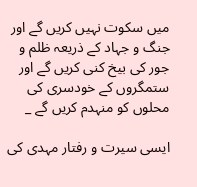میں سکوت نہیں کریں گے اور جنگ و جہاد کے ذریعہ ظلم و جور کى بیخ کنى کریں گے اور ستمگروں کے خودسرى کى محلوں کو منہدم کریں گے _

ایسى سیرت و رفتار مہدى کى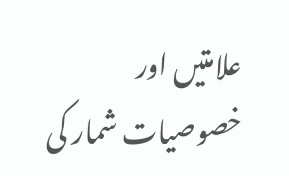علامتیں اور خصوصیات شمار کى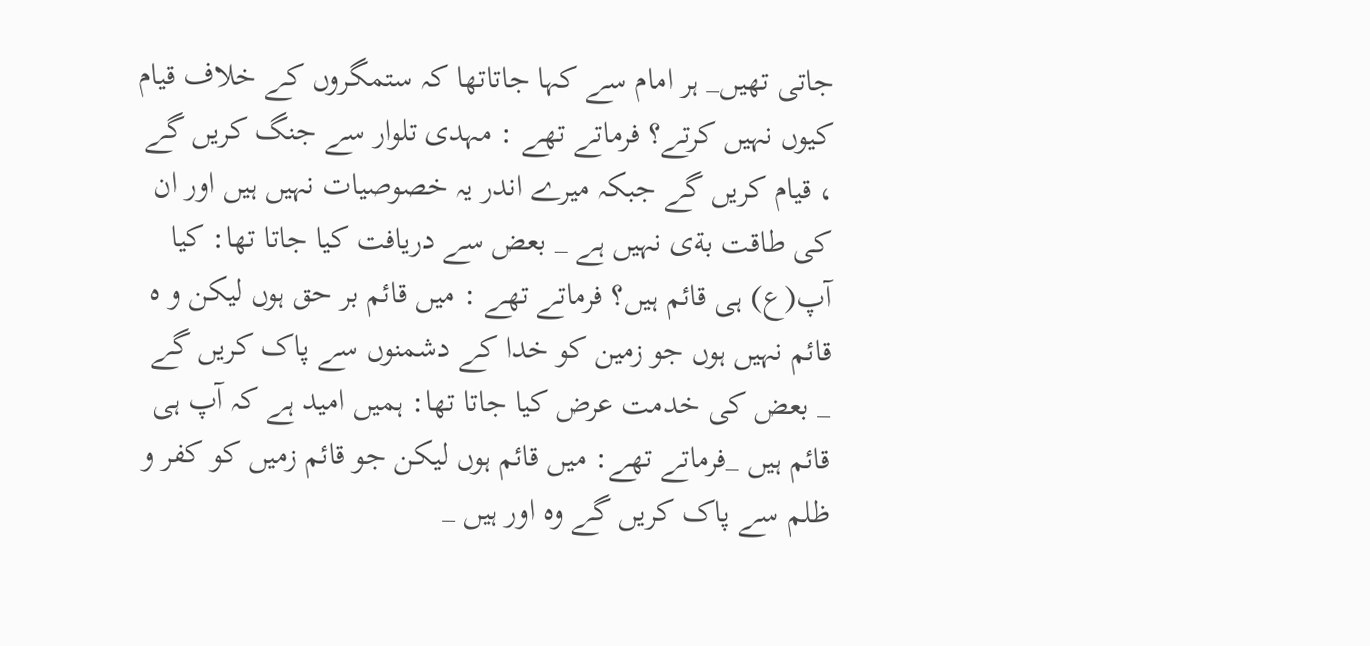جاتى تھیں_ ہر امام سے کہا جاتاتھا کہ ستمگروں کے خلاف قیام کیوں نہیں کرتے؟ فرماتے تھے : مہدى تلوار سے جنگ کریں گے ، قیام کریں گے جبکہ میرے اندر یہ خصوصیات نہیں ہیں اور ان کى طاقت بةى نہیں ہے _ بعض سے دریافت کیا جاتا تھا: کیا آپ(ع) ہى قائم ہیں؟ فرماتے تھے : میں قائم بر حق ہوں لیکن و ہ قائم نہیں ہوں جو زمین کو خدا کے دشمنوں سے پاک کریں گے _ بعض کى خدمت عرض کیا جاتا تھا: ہمیں امید ہے کہ آپ ہى قائم ہیں _فرماتے تھے: میں قائم ہوں لیکن جو قائم زمیں کو کفر و ظلم سے پاک کریں گے وہ اور ہیں _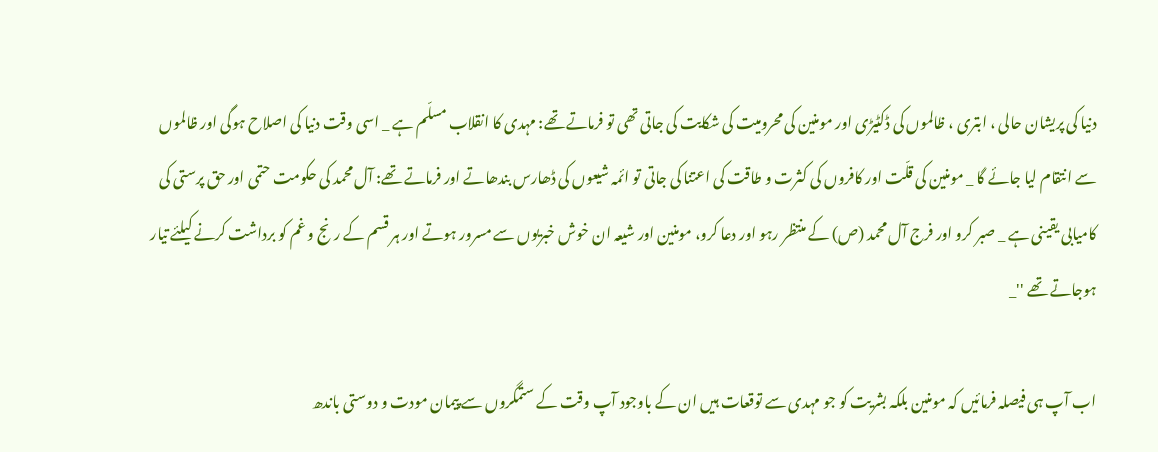دنیا کى پریشان حالى ، ابترى ، ظالموں کى ڈکٹیڑى اور مومنین کى محرومیت کى شکایت کى جاتى تھى تو فرماتے تھے: مہدى کا انقلاب مسلّم ہے _ اسى وقت دنیا کى اصلاح ہوگى اور ظالموں سے انتقام لیا جائے گا _ مومنین کى قلّت اور کافروں کى کثرت و طاقت کى اعتنا کى جاتى تو ائمہ شیعوں کى ڈھارس بندھاتے اور فرماتے تھے: آل محمد کى حکومت حتمى اور حق پرستى کى کامیابى یقینى ہے _ صبر کرو اور فرج آل محمد (ص) کے منتظر رہو اور دعا کرو، مومنین اور شیعہ ان خوش خبریوں سے مسرور ہوتے اور ہر قسم کے رنج و غم کو برداشت کرنے کیلئے تیار ہوجاتے تھے ''_

اب آپ ہى فیصلہ فرمائیں کہ مومنین بلکہ بشریت کو جو مہدى سے توقعات ہیں ان کے باوجود آپ وقت کے ستمگروں سے پیمان مودت و دوستى باندھ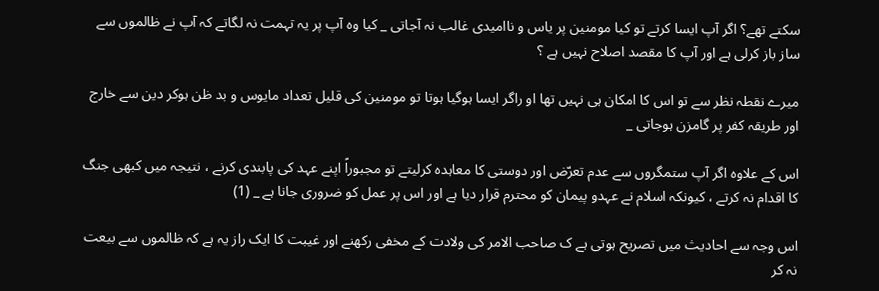سکتے تھے؟ اگر آپ ایسا کرتے تو کیا مومنین پر یاس و ناامیدى غالب نہ آجاتى _ کیا وہ آپ پر یہ تہمت نہ لگاتے کہ آپ نے ظالموں سے ساز باز کرلى ہے اور آپ کا مقصد اصلاح نہیں ہے ؟

میرے نقطہ نظر سے تو اس کا امکان ہى نہیں تھا او راگر ایسا ہوگیا ہوتا تو مومنین کى قلیل تعداد مایوس و بد ظن ہوکر دین سے خارج اور طریقہ کفر پر گامزن ہوجاتى _

اس کے علاوہ اگر آپ ستمگروں سے عدم تعرّض اور دوستى کا معاہدہ کرلیتے تو مجبوراً اپنے عہد کى پابندى کرنے ، نتیجہ میں کبھى جنگ کا اقدام نہ کرتے ، کیونکہ اسلام نے عہدو پیمان کو محترم قرار دیا ہے اور اس پر عمل کو ضرورى جانا ہے _ (1)

اس وجہ سے احادیث میں تصریح ہوتى ہے ک صاحب الامر کى ولادت کے مخفى رکھنے اور غیبت کا ایک راز یہ ہے کہ ظالموں سے بیعت نہ کر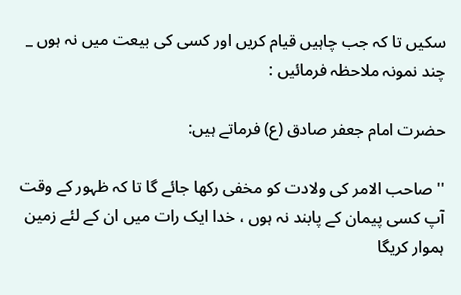سکیں تا کہ جب چاہیں قیام کریں اور کسى کى بیعت میں نہ ہوں _ چند نمونہ ملاحظہ فرمائیں :

حضرت امام جعفر صادق (ع) فرماتے ہیں:

'' صاحب الامر کى ولادت کو مخفى رکھا جائے گا تا کہ ظہور کے وقت آپ کسى پیمان کے پابند نہ ہوں ، خدا ایک رات میں ان کے لئے زمین ہموار کریگا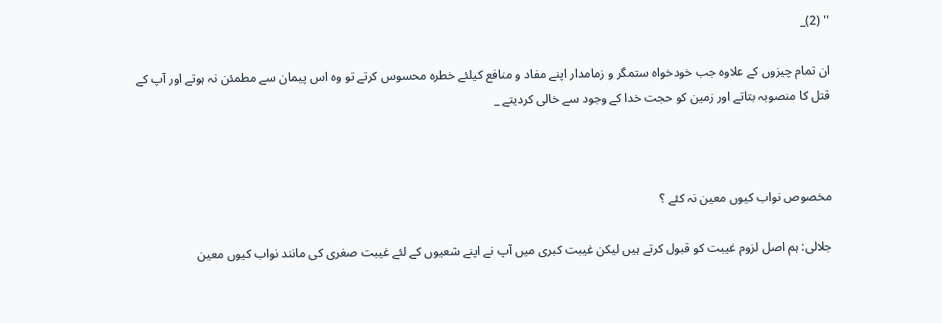'' (2)_

ان تمام چیزوں کے علاوہ جب خودخواہ ستمگر و زمامدار اپنے مفاد و منافع کیلئے خطرہ محسوس کرتے تو وہ اس پیمان سے مطمئن نہ ہوتے اور آپ کے قتل کا منصوبہ بتاتے اور زمین کو حجت خدا کے وجود سے خالى کردیتے _



مخصوص نواب کیوں معین نہ کئے ؟

جلالی: ہم اصل لزوم غیبت کو قبول کرتے ہیں لیکن غیبت کبرى میں آپ نے اپنے شعیوں کے لئے غیبت صغرى کى مانند نواب کیوں معین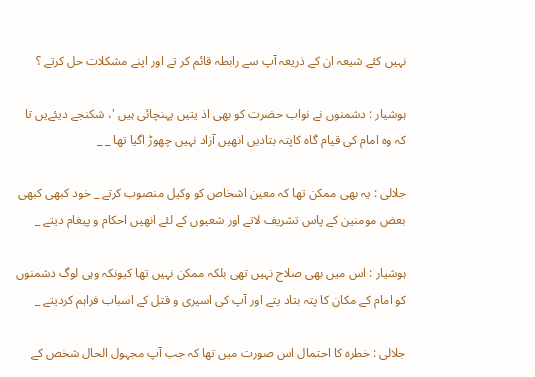نہیں کئے شیعہ ان کے ذریعہ آپ سے رابطہ قائم کر تے اور اپنے مشکلات حل کرتے ؟

ہوشیار : دشمنوں نے نواب حضرت کو بھى اذ یتیں پہنچائی ہیں '، شکنجے دیئےیں تا کہ وہ امام کى قیام گاہ کاپتہ بتادیں انھیں آزاد نہیں چھوڑ اگیا تھا _ _

جلالى : یہ بھى ممکن تھا کہ معین اشخاص کو وکیل منصوب کرتے _ خود کبھى کبھى بعض مومنین کے پاس تشریف لاتے اور شعیوں کے لئے انھیں احکام و پیغام دیتے _

ہوشیار : اس میں بھى صلاح نہیں تھى بلکہ ممکن نہیں تھا کیونکہ وہى لوگ دشمنوں کو امام کے مکان کا پتہ بتاد یتے اور آپ کى اسیرى و قتل کے اسباب فراہم کردیتے _

جلالى : خطرہ کا احتمال اس صورت میں تھا کہ جب آپ مجہول الحال شخص کے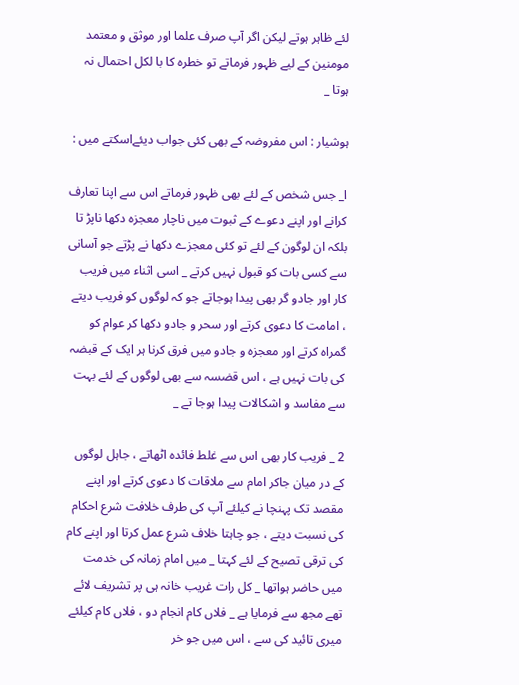لئے ظاہر ہوتے لیکن اگر آپ صرف علما اور موثق و معتمد مومنین کے لیے ظہور فرماتے تو خطرہ کا با لکل احتمال نہ ہوتا _

ہوشیار : اس مفروضہ کے بھى کئی جواب دیئےاسکتے میں :

ا_ جس شخص کے لئے بھى ظہور فرماتے اس سے اپنا تعارف کرانے اور اپنے دعوے کے ثبوت میں ناچار معجزہ دکھا ناپڑ تا بلکہ ان لوگون کے لئے تو کئی معجزے دکھا نے پڑتے جو آسانى سے کسى بات کو قبول نہیں کرتے _ اسى اثناء میں فریب کار اور جادو گر بھى پیدا ہوجاتے جو کہ لوگوں کو فریب دیتے ، امامت کا دعوى کرتے اور سحر و جادو دکھا کر عوام کو گمراہ کرتے اور معجزہ و جادو میں فرق کرنا ہر ایک کے قبضہ کى بات نہیں ہے ، اس قضسہ سے بھى لوگوں کے لئے بہت سے مفاسد و اشکالات پیدا ہوجا تے _

2 _ فریب کار بھى اس سے غلط فائدہ اٹھاتے ، جاہل لوگوں کے در میان جاکر امام سے ملاقات کا دعوى کرتے اور اپنے مقصد تک پہنچا نے کیلئے آپ کى طرف خلافت شرع احکام کى نسبت دیتے ، جو چاہتا خلاف شرع عمل کرتا اور اپنے کام کى ترقى تصیح کے لئے کہتا _ میں امام زمانہ کى خدمت میں حاضر ہواتھا _ کل رات غریب خانہ ہى پر تشریف لائے تھے مجھ سے فرمایا ہے _ فلاں کام انجام دو ، فلاں کام کیلئے میرى تائید کى سے ، اس میں جو خر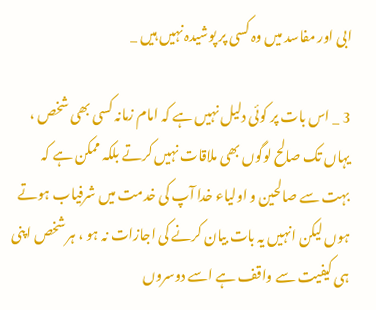ابى اور مفاسد میں وہ کسى پر پوشیدہ نہیں ہیں _

3 _ اس بات پر کوئی دلیل نہیں ہے کہ امام زمانہ کسى بھى شخص ، یہاں تک صالح لوگوں بھى ملاقات نہیں کرتے بلکہ ممکن ہے کہ بہت سے صالحین و اولیاء خدا آپ کى خدمت میں شرفیاب ہوتے ہوں لیکن انہیں یہ بات بیان کرنے کى اجازات نہ ہو ، ہر شخص اپنى ہى کیفیت سے واقف ہے اسے دوسروں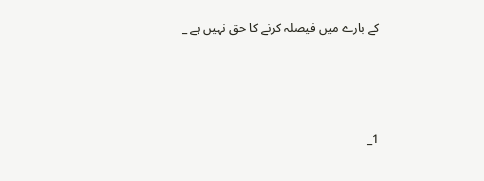کے بارے میں فیصلہ کرنے کا حق نہیں ہے _




1_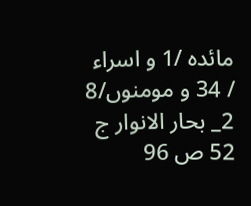مائدہ /1 و اسراء / 34 و مومنوں/8
2_ بحار الانوار ج 52 ص 96